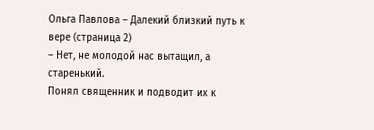Ольга Павлова – Далекий близкий путь к вере (страница 2)
– Нет, не молодой нас вытащил, а старенький.
Понял священник и подводит их к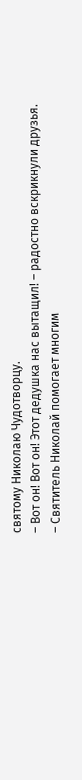святому Николаю Чудотворцу.
– Вот он! Вот он! Этот дедушка нас вытащил! – радостно вскрикнули друзья.
– Святитель Николай помогает многим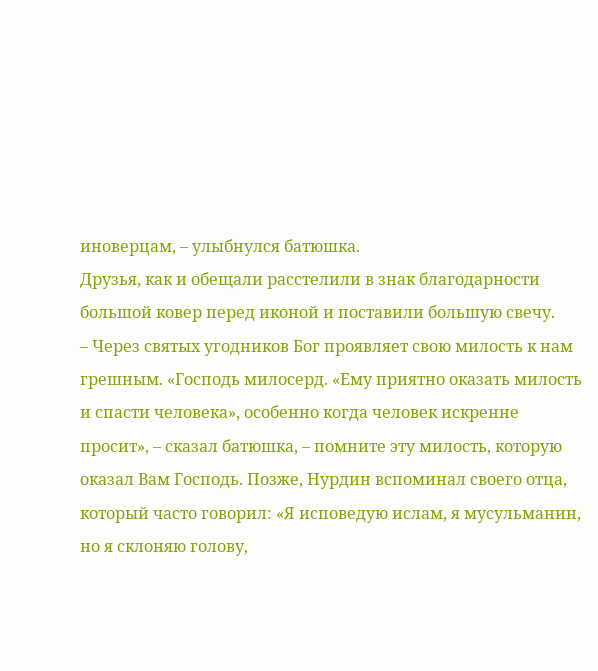иноверцам, – улыбнулся батюшка.
Друзья, как и обещали расстелили в знак благодарности большой ковер перед иконой и поставили большую свечу.
– Через святых угодников Бог проявляет свою милость к нам грешным. «Господь милосерд. «Ему приятно оказать милость и спасти человека», особенно когда человек искренне просит», – сказал батюшка, – помните эту милость, которую оказал Вам Господь. Позже, Нурдин вспоминал своего отца, который часто говорил: «Я исповедую ислам, я мусульманин, но я склоняю голову,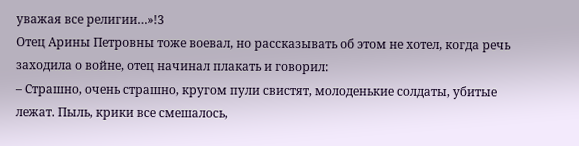уважая все религии…»!3
Отец Арины Петровны тоже воевал, но рассказывать об этом не хотел, когда речь заходила о войне, отец начинал плакать и говорил:
– Страшно, очень страшно, кругом пули свистят, молоденькие солдаты, убитые лежат. Пыль, крики все смешалось,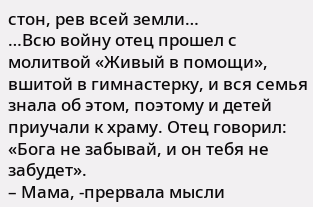стон, рев всей земли…
…Всю войну отец прошел с молитвой «Живый в помощи», вшитой в гимнастерку, и вся семья знала об этом, поэтому и детей приучали к храму. Отец говорил: «Бога не забывай, и он тебя не забудет».
– Мама, -прервала мысли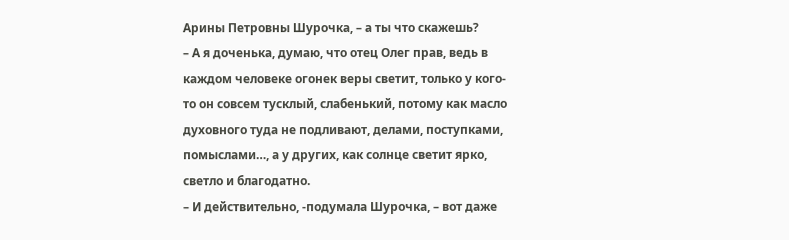Арины Петровны Шурочка, – а ты что скажешь?
– А я доченька, думаю, что отец Олег прав, ведь в каждом человеке огонек веры светит, только у кого-то он совсем тусклый, слабенький, потому как масло духовного туда не подливают, делами, поступками, помыслами…, а у других, как солнце светит ярко, светло и благодатно.
– И действительно, -подумала Шурочка, – вот даже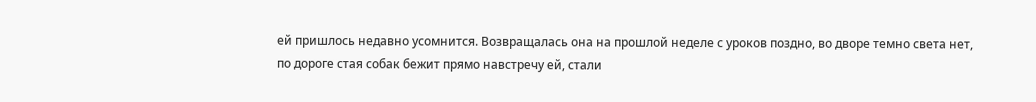ей пришлось недавно усомнится. Возвращалась она на прошлой неделе с уроков поздно, во дворе темно света нет, по дороге стая собак бежит прямо навстречу ей, стали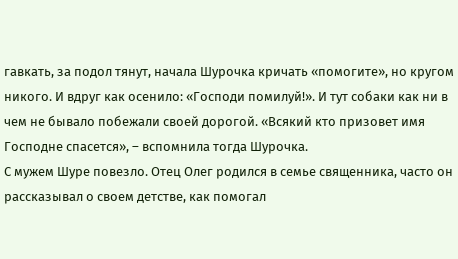гавкать, за подол тянут, начала Шурочка кричать «помогите», но кругом никого. И вдруг как осенило: «Господи помилуй!». И тут собаки как ни в чем не бывало побежали своей дорогой. «Всякий кто призовет имя Господне спасется», – вспомнила тогда Шурочка.
С мужем Шуре повезло. Отец Олег родился в семье священника, часто он рассказывал о своем детстве, как помогал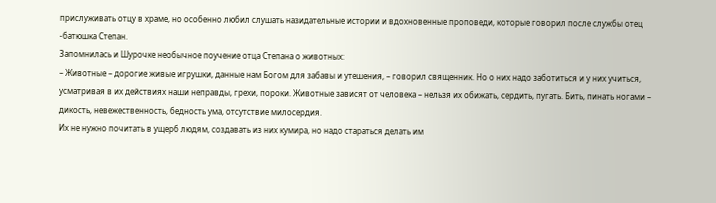прислуживать отцу в храме, но особенно любил слушать назидательные истории и вдохновенные проповеди, которые говорил после службы отец -батюшка Степан.
Запомнилась и Шурочке необычное поучение отца Степана о животных:
– Животные – дорогие живые игрушки, данные нам Богом для забавы и утешения, – говорил священник. Но о них надо заботиться и у них учиться, усматривая в их действиях наши неправды, грехи, пороки. Животные зависят от человека – нельзя их обижать, сердить, пугать. Бить, пинать ногами – дикость, невежественность, бедность ума, отсутствие милосердия.
Их не нужно почитать в ущерб людям, создавать из них кумира, но надо стараться делать им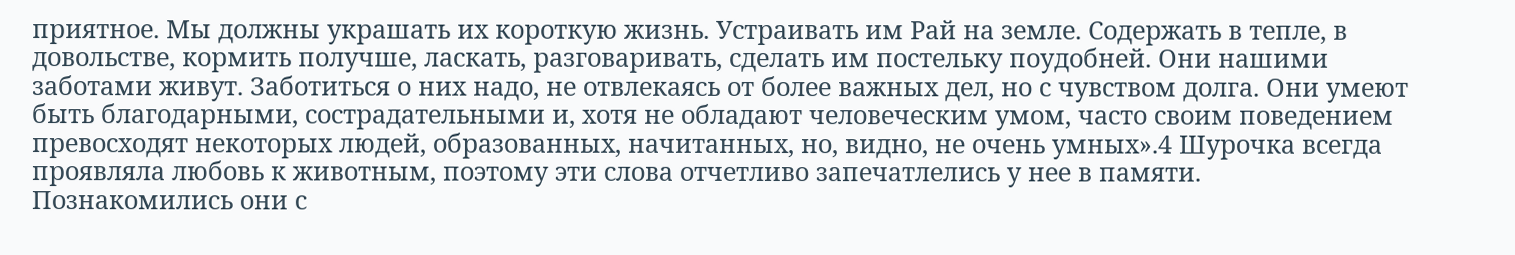приятное. Мы должны украшать их короткую жизнь. Устраивать им Рай на земле. Содержать в тепле, в довольстве, кормить получше, ласкать, разговаривать, сделать им постельку поудобней. Они нашими заботами живут. Заботиться о них надо, не отвлекаясь от более важных дел, но с чувством долга. Они умеют быть благодарными, сострадательными и, хотя не обладают человеческим умом, часто своим поведением превосходят некоторых людей, образованных, начитанных, но, видно, не очень умных».4 Шурочка всегда проявляла любовь к животным, поэтому эти слова отчетливо запечатлелись у нее в памяти.
Познакомились они с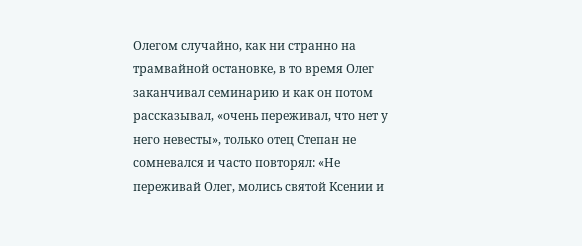Олегом случайно, как ни странно на трамвайной остановке, в то время Олег заканчивал семинарию и как он потом рассказывал, «очень переживал, что нет у него невесты», только отец Степан не сомневался и часто повторял: «Не переживай Олег, молись святой Ксении и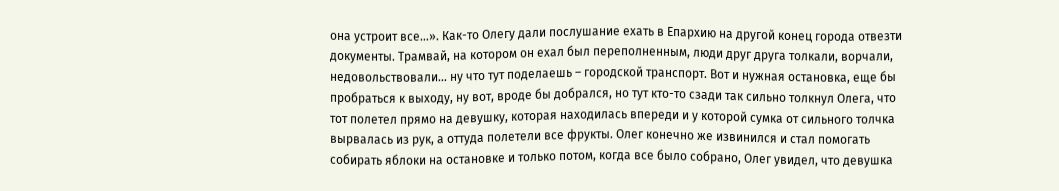она устроит все…». Как-то Олегу дали послушание ехать в Епархию на другой конец города отвезти документы. Трамвай, на котором он ехал был переполненным, люди друг друга толкали, ворчали, недовольствовали… ну что тут поделаешь – городской транспорт. Вот и нужная остановка, еще бы пробраться к выходу, ну вот, вроде бы добрался, но тут кто-то сзади так сильно толкнул Олега, что тот полетел прямо на девушку, которая находилась впереди и у которой сумка от сильного толчка вырвалась из рук, а оттуда полетели все фрукты. Олег конечно же извинился и стал помогать собирать яблоки на остановке и только потом, когда все было собрано, Олег увидел, что девушка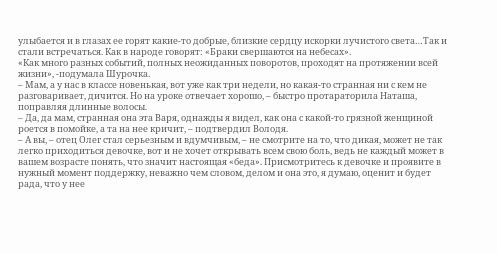улыбается и в глазах ее горят какие-то добрые, близкие сердцу искорки лучистого света…Так и стали встречаться. Как в народе говорят: «Браки свершаются на небесах».
«Как много разных событий, полных неожиданных поворотов, проходят на протяжении всей жизни», -подумала Шурочка.
– Мам, а у нас в классе новенькая, вот уже как три недели, но какая-то странная ни с кем не разговаривает, дичится. Но на уроке отвечает хорошо, – быстро протараторила Наташа, поправляя длинные волосы.
– Да, да мам, странная она эта Варя, однажды я видел, как она с какой-то грязной женщиной роется в помойке, а та на нее кричит, – подтвердил Володя.
– А вы, – отец Олег стал серьезным и вдумчивым, – не смотрите на то, что дикая, может не так легко приходиться девочке, вот и не хочет открывать всем свою боль, ведь не каждый может в вашем возрасте понять, что значит настоящая «беда». Присмотритесь к девочке и проявите в нужный момент поддержку, неважно чем словом, делом и она это, я думаю, оценит и будет рада, что у нее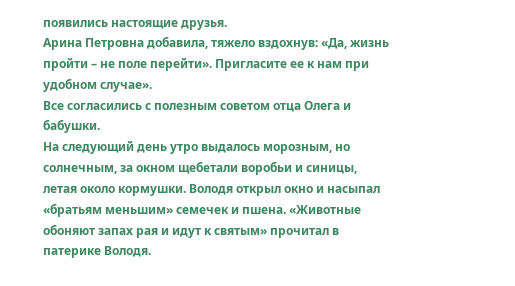появились настоящие друзья.
Арина Петровна добавила, тяжело вздохнув: «Да, жизнь пройти – не поле перейти». Пригласите ее к нам при удобном случае».
Все согласились с полезным советом отца Олега и бабушки.
На следующий день утро выдалось морозным, но солнечным, за окном щебетали воробьи и синицы, летая около кормушки. Володя открыл окно и насыпал «братьям меньшим» семечек и пшена. «Животные обоняют запах рая и идут к святым» прочитал в патерике Володя.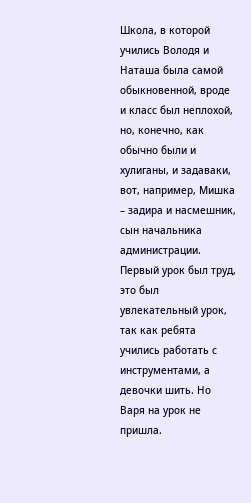Школа, в которой учились Володя и Наташа была самой обыкновенной, вроде и класс был неплохой, но, конечно, как обычно были и хулиганы, и задаваки, вот, например, Мишка – задира и насмешник, сын начальника администрации.
Первый урок был труд, это был увлекательный урок, так как ребята учились работать с инструментами, а девочки шить. Но Варя на урок не пришла.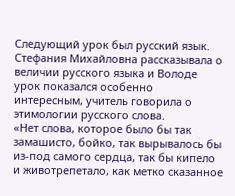Следующий урок был русский язык. Стефания Михайловна рассказывала о величии русского языка и Володе урок показался особенно интересным, учитель говорила о этимологии русского слова.
«Нет слова, которое было бы так замашисто, бойко, так вырывалось бы из-под самого сердца, так бы кипело и животрепетало, как метко сказанное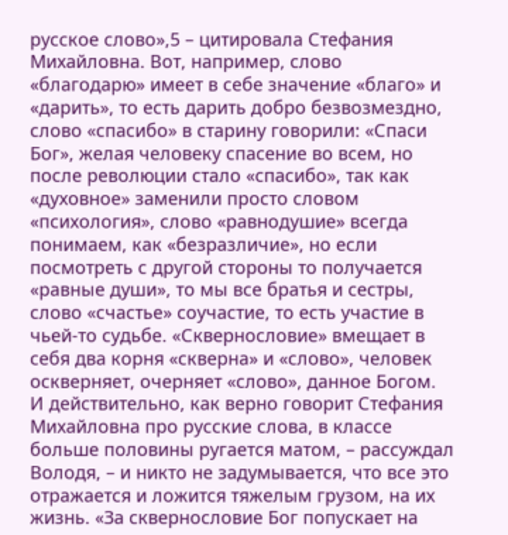русское слово»,5 – цитировала Стефания Михайловна. Вот, например, слово «благодарю» имеет в себе значение «благо» и «дарить», то есть дарить добро безвозмездно, слово «спасибо» в старину говорили: «Спаси Бог», желая человеку спасение во всем, но после революции стало «спасибо», так как «духовное» заменили просто словом «психология», слово «равнодушие» всегда понимаем, как «безразличие», но если посмотреть с другой стороны то получается «равные души», то мы все братья и сестры, слово «счастье» соучастие, то есть участие в чьей-то судьбе. «Сквернословие» вмещает в себя два корня «скверна» и «слово», человек оскверняет, очерняет «слово», данное Богом.
И действительно, как верно говорит Стефания Михайловна про русские слова, в классе больше половины ругается матом, – рассуждал Володя, – и никто не задумывается, что все это отражается и ложится тяжелым грузом, на их жизнь. «За сквернословие Бог попускает на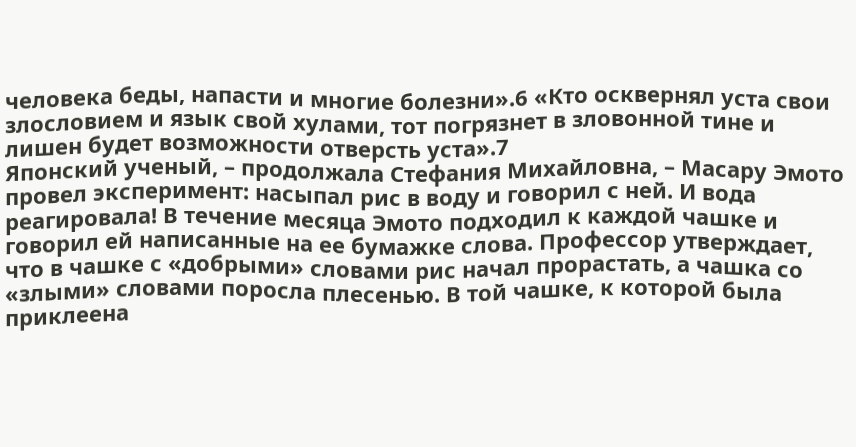человека беды, напасти и многие болезни».6 «Кто осквернял уста свои злословием и язык свой хулами, тот погрязнет в зловонной тине и лишен будет возможности отверсть уста».7
Японский ученый, – продолжала Стефания Михайловна, – Масару Эмото провел эксперимент: насыпал рис в воду и говорил с ней. И вода реагировала! В течение месяца Эмото подходил к каждой чашке и говорил ей написанные на ее бумажке слова. Профессор утверждает, что в чашке с «добрыми» словами рис начал прорастать, а чашка со «злыми» словами поросла плесенью. В той чашке, к которой была приклеена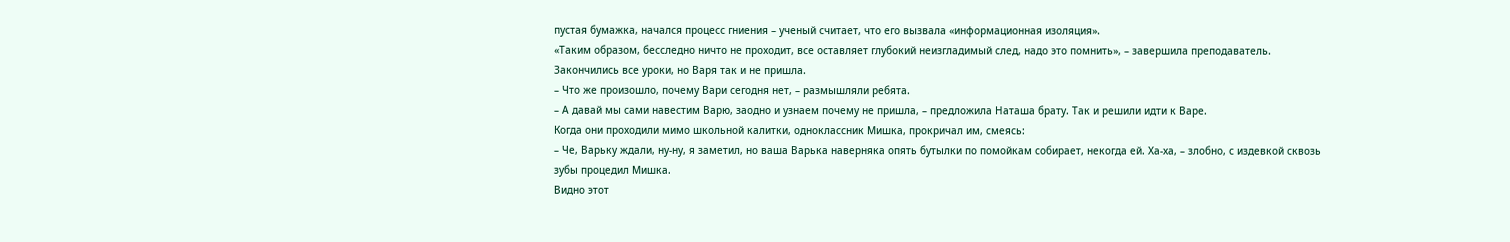пустая бумажка, начался процесс гниения – ученый считает, что его вызвала «информационная изоляция».
«Таким образом, бесследно ничто не проходит, все оставляет глубокий неизгладимый след, надо это помнить», – завершила преподаватель.
Закончились все уроки, но Варя так и не пришла.
– Что же произошло, почему Вари сегодня нет, – размышляли ребята.
– А давай мы сами навестим Варю, заодно и узнаем почему не пришла, – предложила Наташа брату. Так и решили идти к Варе.
Когда они проходили мимо школьной калитки, одноклассник Мишка, прокричал им, смеясь:
– Че, Варьку ждали, ну-ну, я заметил, но ваша Варька наверняка опять бутылки по помойкам собирает, некогда ей. Ха-ха, – злобно, с издевкой сквозь зубы процедил Мишка.
Видно этот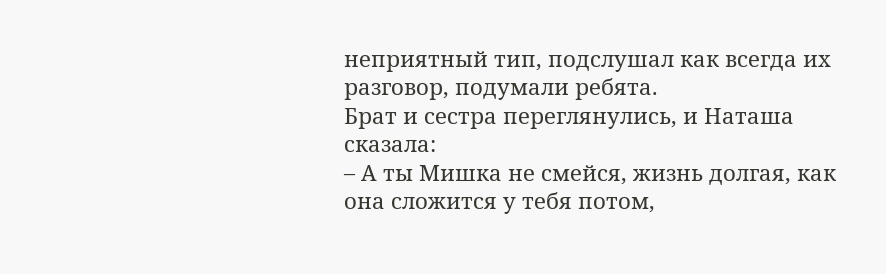неприятный тип, подслушал как всегда их разговор, подумали ребята.
Брат и сестра переглянулись, и Наташа сказала:
– А ты Мишка не смейся, жизнь долгая, как она сложится у тебя потом,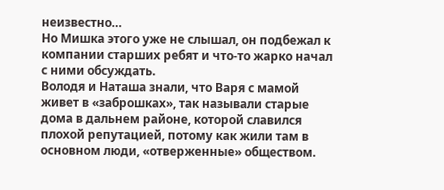неизвестно…
Но Мишка этого уже не слышал, он подбежал к компании старших ребят и что-то жарко начал с ними обсуждать.
Володя и Наташа знали, что Варя с мамой живет в «заброшках», так называли старые дома в дальнем районе, которой славился плохой репутацией, потому как жили там в основном люди, «отверженные» обществом.